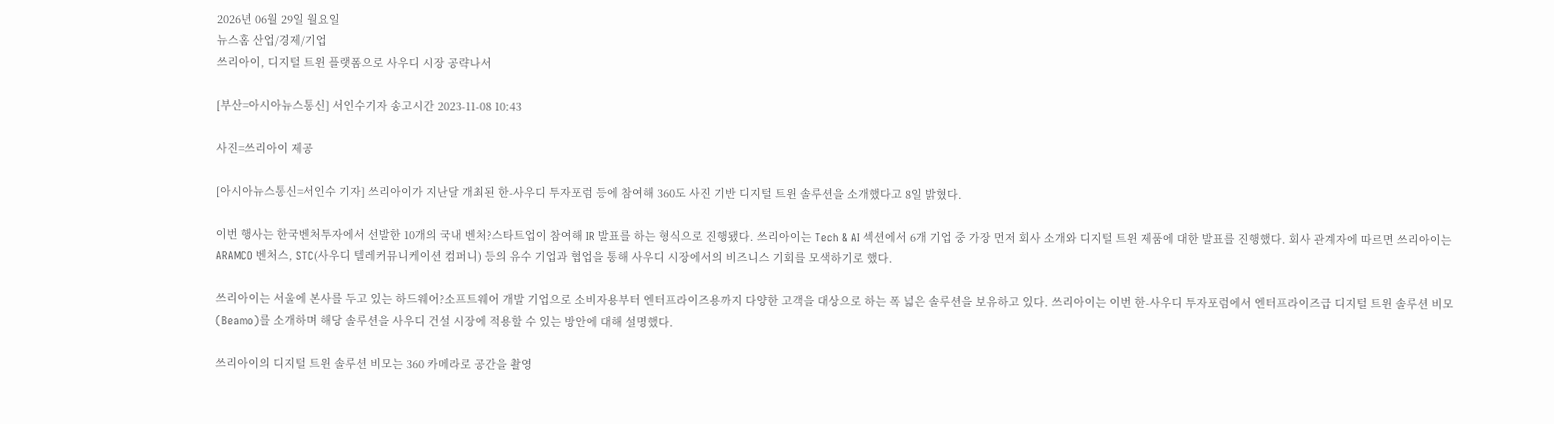2026년 06월 29일 월요일
뉴스홈 산업/경제/기업
쓰리아이, 디지털 트윈 플랫폼으로 사우디 시장 공략나서

[부산=아시아뉴스통신] 서인수기자 송고시간 2023-11-08 10:43

사진=쓰리아이 제공

[아시아뉴스통신=서인수 기자] 쓰리아이가 지난달 개최된 한-사우디 투자포럼 등에 참여해 360도 사진 기반 디지털 트윈 솔루션을 소개했다고 8일 밝혔다.

이번 행사는 한국벤처투자에서 선발한 10개의 국내 벤처?스타트업이 참여해 IR 발표를 하는 형식으로 진행됐다. 쓰리아이는 Tech & AI 섹션에서 6개 기업 중 가장 먼저 회사 소개와 디지털 트윈 제품에 대한 발표를 진행했다. 회사 관계자에 따르면 쓰리아이는 ARAMCO 벤처스, STC(사우디 텔레커뮤니케이션 컴퍼니) 등의 유수 기업과 협업을 통해 사우디 시장에서의 비즈니스 기회를 모색하기로 했다.

쓰리아이는 서울에 본사를 두고 있는 하드웨어?소프트웨어 개발 기업으로 소비자용부터 엔터프라이즈용까지 다양한 고객을 대상으로 하는 폭 넓은 솔루션을 보유하고 있다. 쓰리아이는 이번 한-사우디 투자포럼에서 엔터프라이즈급 디지털 트윈 솔루션 비모(Beamo)를 소개하며 해당 솔루션을 사우디 건설 시장에 적용할 수 있는 방안에 대해 설명했다.

쓰리아이의 디지털 트윈 솔루션 비모는 360 카메라로 공간을 촬영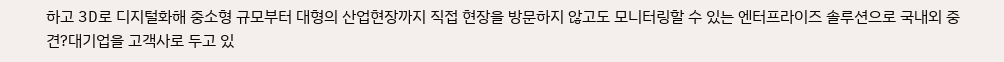하고 3D로 디지털화해 중소형 규모부터 대형의 산업현장까지 직접 현장을 방문하지 않고도 모니터링할 수 있는 엔터프라이즈 솔루션으로 국내외 중견?대기업을 고객사로 두고 있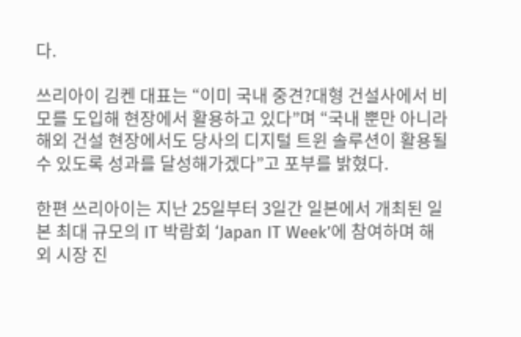다.

쓰리아이 김켄 대표는 “이미 국내 중견?대형 건설사에서 비모를 도입해 현장에서 활용하고 있다”며 “국내 뿐만 아니라 해외 건설 현장에서도 당사의 디지털 트윈 솔루션이 활용될 수 있도록 성과를 달성해가겠다”고 포부를 밝혔다.

한편 쓰리아이는 지난 25일부터 3일간 일본에서 개최된 일본 최대 규모의 IT 박람회 ‘Japan IT Week’에 참여하며 해외 시장 진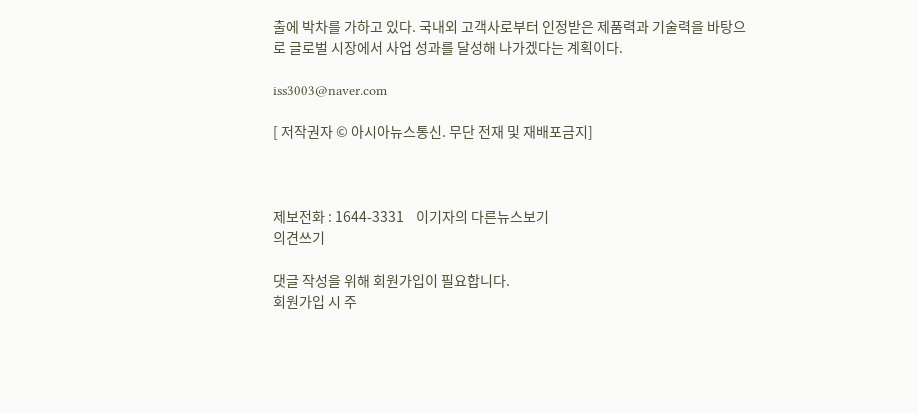출에 박차를 가하고 있다. 국내외 고객사로부터 인정받은 제품력과 기술력을 바탕으로 글로벌 시장에서 사업 성과를 달성해 나가겠다는 계획이다.

iss3003@naver.com

[ 저작권자 © 아시아뉴스통신. 무단 전재 및 재배포금지]



제보전화 : 1644-3331    이기자의 다른뉴스보기
의견쓰기

댓글 작성을 위해 회원가입이 필요합니다.
회원가입 시 주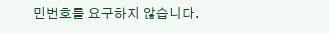민번호를 요구하지 않습니다.